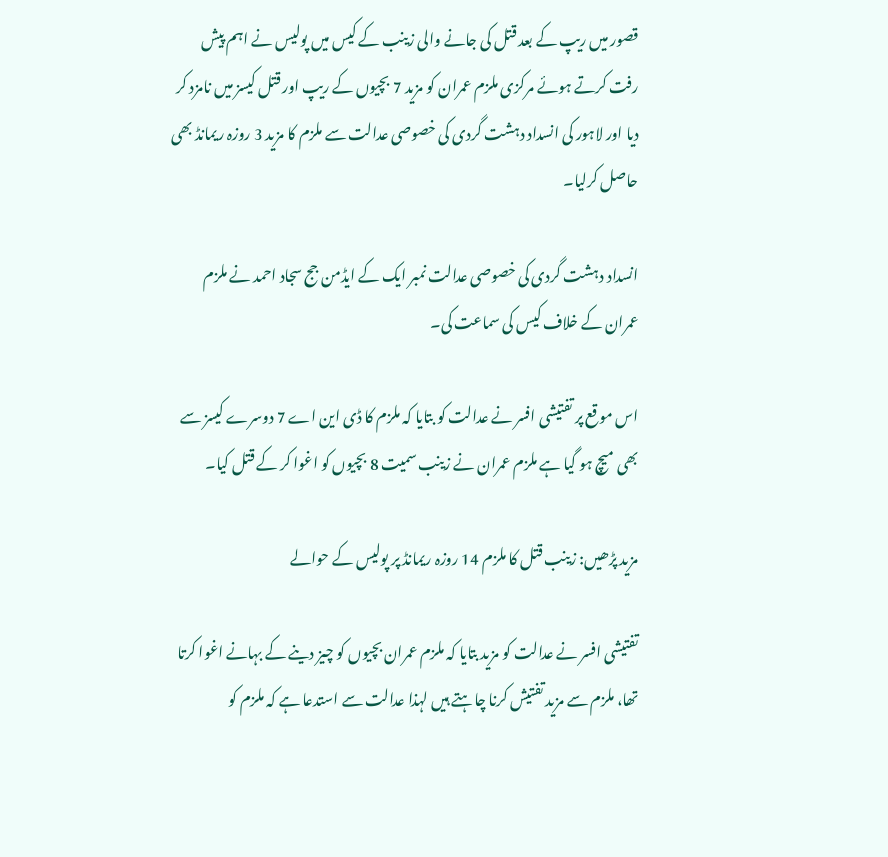قصور میں ریپ کے بعد قتل کی جانے والی زینب کے کیس میں پولیس نے اہم پیش رفت کرتے ہوئے مرکزی ملزم عمران کو مزید 7 بچیوں کے ریپ اور قتل کیسز میں نامزد کر دیا اور لاہور کی انسداد دہشت گردی کی خصوصی عدالت سے ملزم کا مزید 3 روزہ ریمانڈ بھی حاصل کرلیا۔

انسداد دہشت گردی کی خصوصی عدالت نمبر ایک کے ایڈمن جج سجاد احمد نے ملزم عمران کے خلاف کیس کی سماعت کی۔

اس موقع پر تفتیشی افسر نے عدالت کو بتایا کہ ملزم کا ڈی این اے 7 دوسرے کیسز سے بھی میچ ہو گیا ہے ملزم عمران نے زینب سمیت 8 بچیوں کو اغوا کر کے قتل کیا۔

مزید پڑھیں: زینب قتل کا ملزم 14 روزہ ریمانڈ پر پولیس کے حوالے

تفتیشی افسر نے عدالت کو مزید بتایا کہ ملزم عمران بچیوں کو چیز دینے کے بہانے اغوا کرتا تھا، ملزم سے مزید تفتیش کرنا چاہتے ہیں لہذا عدالت سے استدعا ہے کہ ملزم کو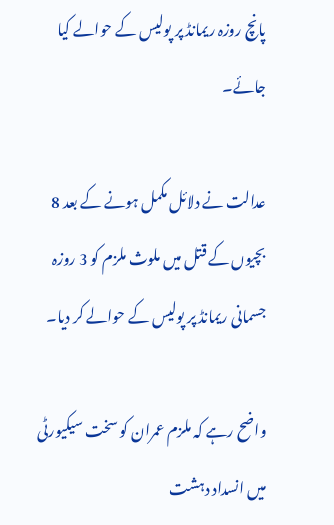پانچ روزہ ریمانڈ پر پولیس کے حوالے کیا جائے۔

عدالت نے دلائل مکمل ہونے کے بعد 8 بچیوں کے قتل میں ملوث ملزم کو 3 روزہ جسمانی ریمانڈ پر پولیس کے حوالے کر دیا۔

واضح رہے کہ ملزم عمران کو سخت سیکیورٹی میں انسداد دہشت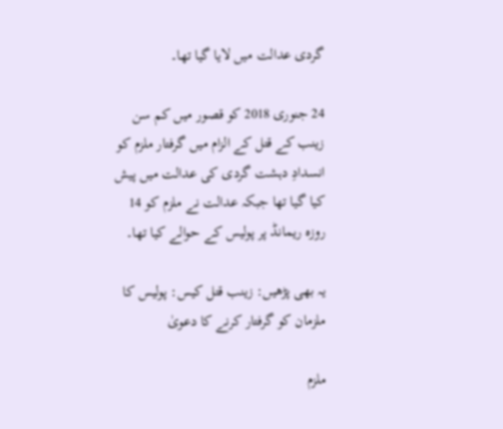گردی عدالت میں لایا گیا تھا۔

24 جنوری 2018 کو قصور میں کم سن زینب کے قتل کے الزام میں گرفتار ملزم کو انسدادِ دہشت گردی کی عدالت میں پیش کیا گیا تھا جبکہ عدالت نے ملزم کو 14 روزہ ریمانڈ پر پولیس کے حوالے کیا تھا۔

یہ بھی پڑھیں: زینب قتل کیس: پولیس کا ملزمان کو گرفتار کرنے کا دعویٰ

ملزم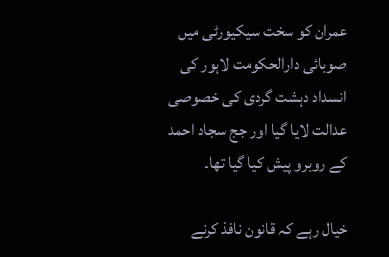عمران کو سخت سیکیورٹی میں صوبائی دارالحکومت لاہور کی انسداد دہشت گردی کی خصوصی عدالت لایا گیا اور جج سجاد احمد کے روبرو پیش کیا گیا تھا۔

خیال رہے کہ قانون نافذ کرنے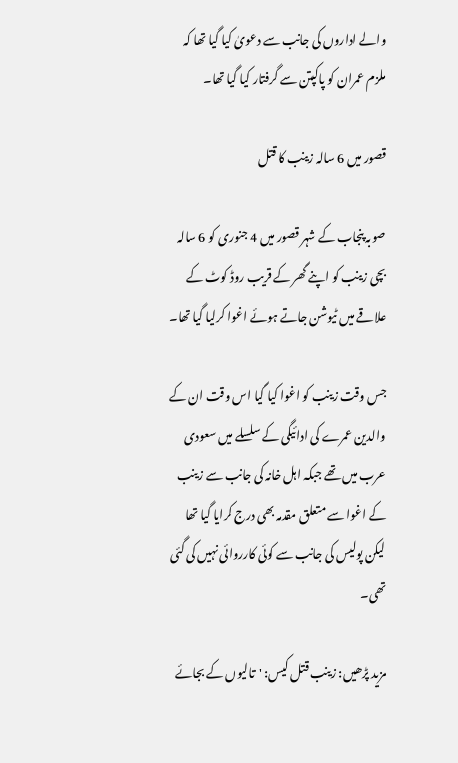والے اداروں کی جانب سے دعویٰ کیا گیا تھا کہ ملزم عمران کو پاکپتن سے گرفتار کیا گیا تھا۔

قصور میں 6 سالہ زینب کا قتل

صوبہ پنجاب کے شہر قصور میں 4 جنوری کو 6 سالہ بچی زینب کو اپنے گھر کے قریب روڈ کوٹ کے علاقے میں ٹیوشن جاتے ہوئے اغوا کرلیا گیا تھا۔

جس وقت زینب کو اغوا کیا گیا اس وقت ان کے والدین عمرے کی ادائیگی کے سلسلے میں سعودی عرب میں تھے جبکہ اہل خانہ کی جانب سے زینب کے اغوا سے متعلق مقدمہ بھی درج کرایا گیا تھا لیکن پولیس کی جانب سے کوئی کارروائی نہیں کی گئی تھی۔

مزید پڑھیں: زینب قتل کیس: 'تالیوں کے بجائے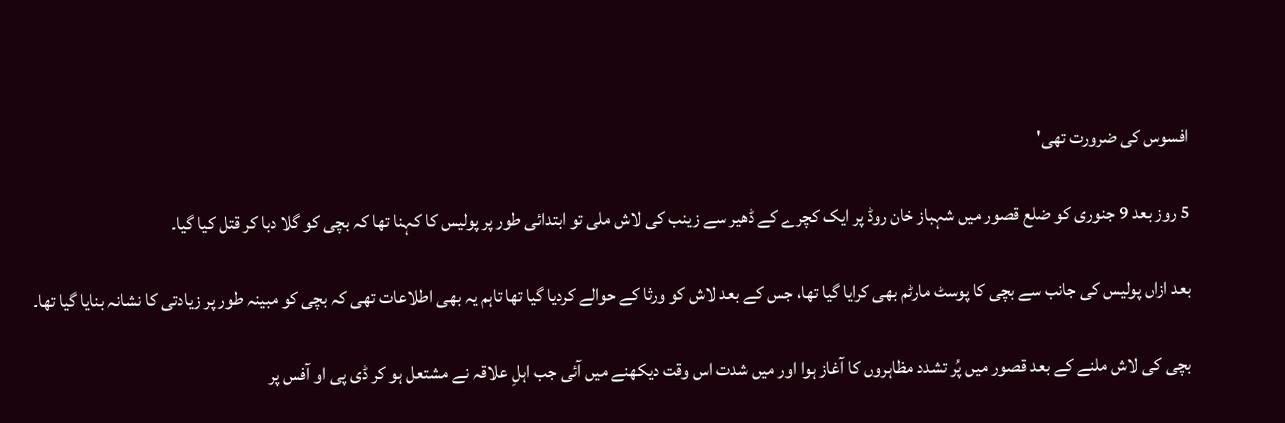افسوس کی ضرورت تھی'

5 روز بعد 9 جنوری کو ضلع قصور میں شہباز خان روڈ پر ایک کچرے کے ڈھیر سے زینب کی لاش ملی تو ابتدائی طور پر پولیس کا کہنا تھا کہ بچی کو گلا دبا کر قتل کیا گیا۔

بعد ازاں پولیس کی جانب سے بچی کا پوسٹ مارٹم بھی کرایا گیا تھا، جس کے بعد لاش کو ورثا کے حوالے کردیا گیا تھا تاہم یہ بھی اطلاعات تھی کہ بچی کو مبینہ طور پر زیادتی کا نشانہ بنایا گیا تھا۔

بچی کی لاش ملنے کے بعد قصور میں پُر تشدد مظاہروں کا آغاز ہوا اور میں شدت اس وقت دیکھنے میں آئی جب اہلِ علاقہ نے مشتعل ہو کر ڈی پی او آفس پر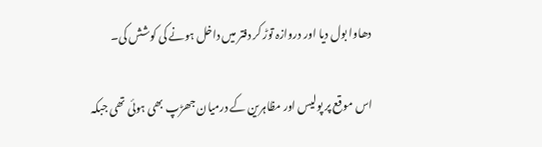دھاوا بول دیا اور دروازہ توڑ کر دفتر میں داخل ہونے کی کوشش کی۔

اس موقع پر پولیس اور مظاہرین کے درمیان جھڑپ بھی ہوئی تھی جبکہ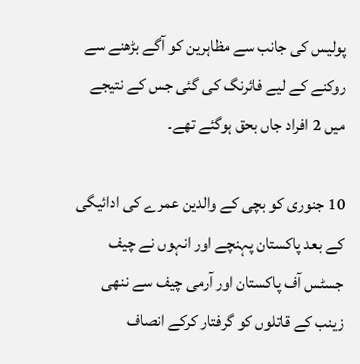پولیس کی جانب سے مظاہرین کو آگے بڑھنے سے روکنے کے لیے فائرنگ کی گئی جس کے نتیجے میں 2 افراد جاں بحق ہوگئے تھے۔

10 جنوری کو بچی کے والدین عمرے کی ادائیگی کے بعد پاکستان پہنچے اور انہوں نے چیف جسٹس آف پاکستان اور آرمی چیف سے ننھی زینب کے قاتلوں کو گرفتار کرکے انصاف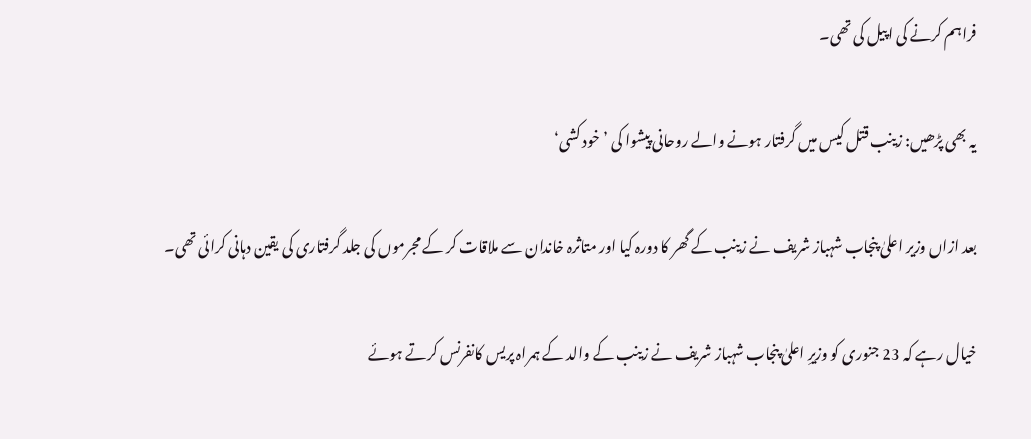فراہم کرنے کی اپیل کی تھی۔

یہ بھی پڑھیں: زینب قتل کیس میں گرفتار ہونے والے روحانی پیشوا کی ’خود کشی‘

بعد ازاں وزیر اعلیٰ پنجاب شہباز شریف نے زینب کے گھر کا دورہ کیا اور متاثرہ خاندان سے ملاقات کر کے مجرموں کی جلد گرفتاری کی یقین دہانی کرائی تھی۔

خیال رہے کہ 23 جنوری کو وزیرِ اعلیٰ پنجاب شہباز شریف نے زینب کے والد کے ہمراہ پریس کانفرنس کرتے ہوئے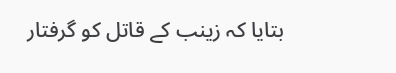بتایا کہ زینب کے قاتل کو گرفتار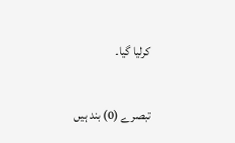کرلیا گیا۔

تبصرے (0) بند ہیں